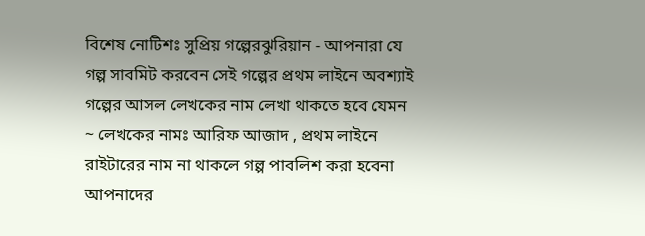বিশেষ নোটিশঃ সুপ্রিয় গল্পেরঝুরিয়ান - আপনারা যে গল্প সাবমিট করবেন সেই গল্পের প্রথম লাইনে অবশ্যাই গল্পের আসল লেখকের নাম লেখা থাকতে হবে যেমন ~ লেখকের নামঃ আরিফ আজাদ , প্রথম লাইনে রাইটারের নাম না থাকলে গল্প পাবলিশ করা হবেনা
আপনাদের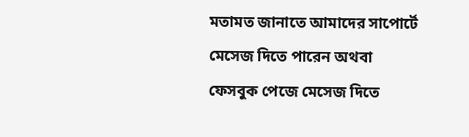মতামত জানাতে আমাদের সাপোর্টে মেসেজ দিতে পারেন অথবা ফেসবুক পেজে মেসেজ দিতে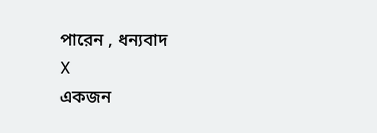পারেন , ধন্যবাদ
X
একজন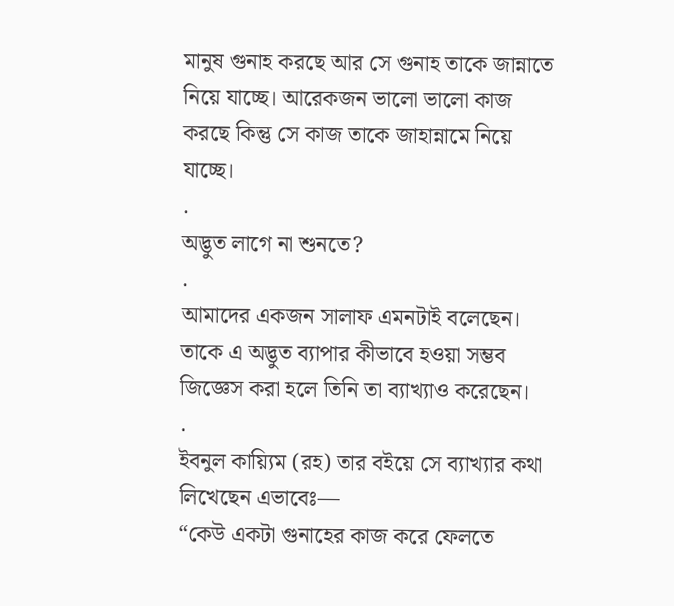মানুষ গুনাহ করছে আর সে গুনাহ তাকে জান্নাতে নিয়ে যাচ্ছে। আরেকজন ভালো ভালো কাজ করছে কিন্তু সে কাজ তাকে জাহান্নামে নিয়ে যাচ্ছে।
.
অদ্ভুত লাগে না শুনতে?
.
আমাদের একজন সালাফ এমনটাই বলেছেন।
তাকে এ অদ্ভুত ব্যাপার কীভাবে হওয়া সম্ভব জিজ্ঞেস করা হলে তিনি তা ব্যাখ্যাও করেছেন।
.
ইবনুল কায়্যিম (রহ) তার বইয়ে সে ব্যাখ্যার কথা লিখেছেন এভাবেঃ—
“কেউ একটা গুনাহের কাজ করে ফেলতে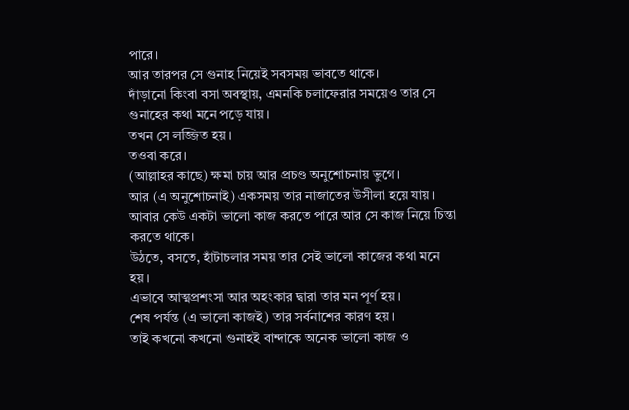পারে।
আর তারপর সে গুনাহ নিয়েই সবসময় ভাবতে থাকে।
দাঁড়ানো কিংবা বসা অবস্থায়, এমনকি চলাফেরার সময়েও তার সে গুনাহের কথা মনে পড়ে যায়।
তখন সে লজ্জিত হয়।
তওবা করে।
(আল্লাহর কাছে) ক্ষমা চায় আর প্রচণ্ড অনুশোচনায় ভুগে।
আর (এ অনুশোচনাই) একসময় তার নাজাতের উসীলা হয়ে যায়।
আবার কেউ একটা ভালো কাজ করতে পারে আর সে কাজ নিয়ে চিন্তা করতে থাকে।
উঠতে, বসতে, হাঁটাচলার সময় তার সেই ভালো কাজের কথা মনে হয়।
এভাবে আত্মপ্রশংসা আর অহংকার দ্বারা তার মন পূর্ণ হয়।
শেষ পর্যন্ত (এ ভালো কাজই) তার সর্বনাশের কারণ হয়।
তাই কখনো কখনো গুনাহই বান্দাকে অনেক ভালো কাজ ও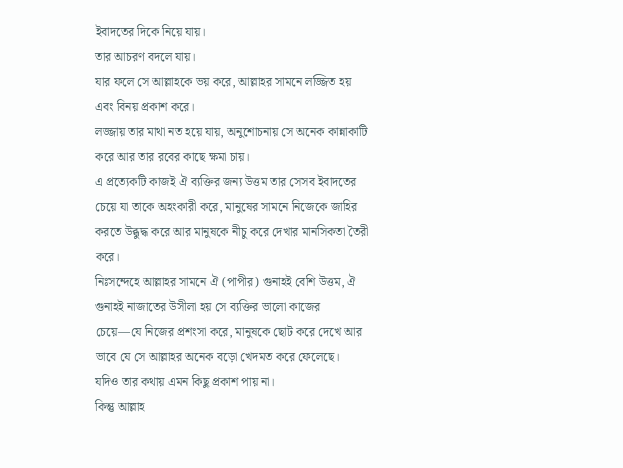ইবাদতের দিকে নিয়ে যায়।
তার আচরণ বদলে যায়।
যার ফলে সে আল্লাহকে ভয় করে, আল্লাহর সামনে লজ্জিত হয় এবং বিনয় প্রকাশ করে।
লজ্জায় তার মাথা নত হয়ে যায়, অনুশোচনায় সে অনেক কান্নাকাটি করে আর তার রবের কাছে ক্ষমা চায়।
এ প্রত্যেকটি কাজই ঐ ব্যক্তির জন্য উত্তম তার সেসব ইবাদতের চেয়ে যা তাকে অহংকারী করে, মানুষের সামনে নিজেকে জাহির করতে উব্ধুদ্ধ করে আর মানুষকে নীচু করে দেখার মানসিকতা তৈরী করে।
নিঃসন্দেহে আল্লাহর সামনে ঐ (পাপীর) গুনাহই বেশি উত্তম, ঐ গুনাহই নাজাতের উসীলা হয় সে ব্যক্তির ভালো কাজের চেয়ে—যে নিজের প্রশংসা করে, মানুষকে ছোট করে দেখে আর ভাবে যে সে আল্লাহর অনেক বড়ো খেদমত করে ফেলেছে।
যদিও তার কথায় এমন কিছু প্রকাশ পায় না।
কিন্তু আল্লাহ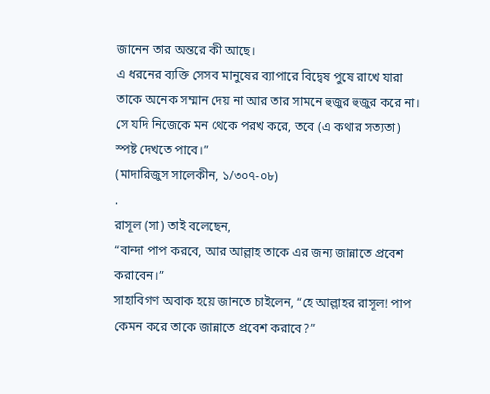জানেন তার অন্তরে কী আছে।
এ ধরনের ব্যক্তি সেসব মানুষের ব্যাপারে বিদ্বেষ পুষে রাখে যারা তাকে অনেক সম্মান দেয় না আর তার সামনে হুজুর হুজুর করে না।
সে যদি নিজেকে মন থেকে পরখ করে, তবে (এ কথার সত্যতা) স্পষ্ট দেখতে পাবে।”
(মাদারিজুস সালেকীন, ১/৩০৭-০৮)
.
রাসূল (সা) তাই বলেছেন,
“বান্দা পাপ করবে, আর আল্লাহ তাকে এর জন্য জান্নাতে প্রবেশ করাবেন।”
সাহাবিগণ অবাক হয়ে জানতে চাইলেন, “হে আল্লাহর রাসূল! পাপ কেমন করে তাকে জান্নাতে প্রবেশ করাবে?”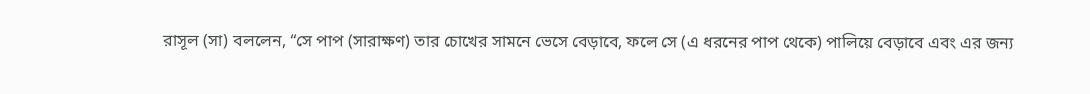রাসূল (সা) বললেন, “সে পাপ (সারাক্ষণ) তার চোখের সামনে ভেসে বেড়াবে, ফলে সে (এ ধরনের পাপ থেকে) পালিয়ে বেড়াবে এবং এর জন্য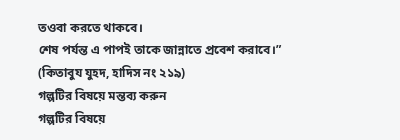তওবা করতে থাকবে।
শেষ পর্যন্ত এ পাপই তাকে জান্নাতে প্রবেশ করাবে।”
(কিতাবুয যুহদ, হাদিস নং ২১৯)
গল্পটির বিষয়ে মন্তব্য করুন
গল্পটির বিষয়ে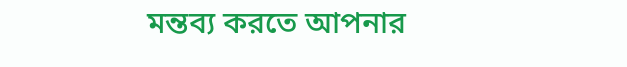মন্তব্য করতে আপনার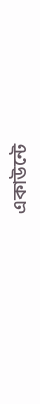একাউন্টে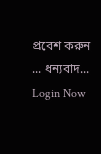প্রবেশ করুন ... ধন্যবাদ... Login Now